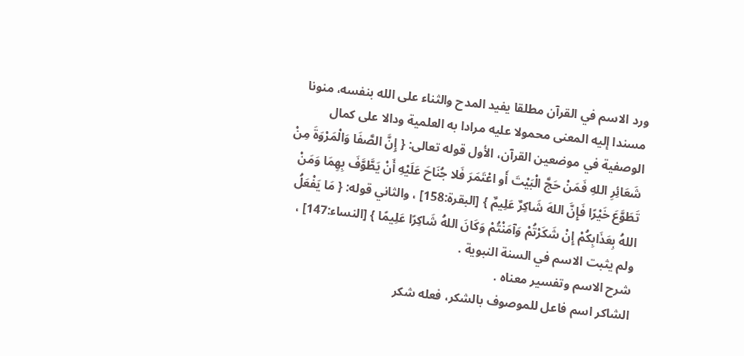ورد الاسم في القرآن مطلقا يفيد المدح والثناء على الله بنفسه، منونا مسندا إليه المعنى محمولا عليه مرادا به العلمية ودالا على كمال الوصفية في موضعين القرآن، الأول قوله تعالى: { إِنَّ الصَّفَا وَالْمَرْوَةَ مِنْ شَعَائِرِ اللهِ فَمَنْ حَجَّ الْبَيْتَ أَو اعْتَمَرَ فَلا جُنَاحَ عَلَيْهِ أَنْ يَطَّوَّفَ بِهِمَا وَمَنْ تَطَوَّعَ خَيْرًا فَإِنَّ اللهَ شَاكِرٌ عَلِيمٌ } [البقرة:158] ، والثاني قوله: { مَا يَفْعَلُ اللهُ بِعَذَابِكُمْ إِنْ شَكَرْتُمْ وَآمَنْتُمْ وَكَانَ اللهُ شَاكِرًا عَلِيمًا } [النساء:147] ، ولم يثبت الاسم في السنة النبوية .
شرح الاسم وتفسير معناه .
الشاكر اسم فاعل للموصوف بالشكر، فعله شكر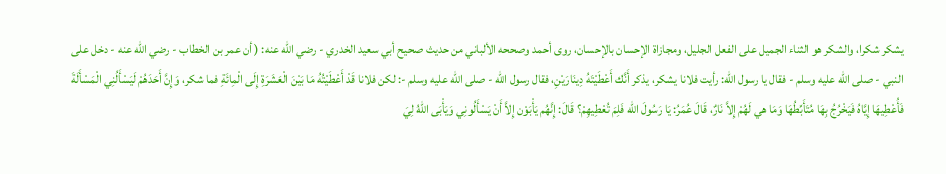يشكر شكرا، والشكر هو الثناء الجميل على الفعل الجليل، ومجازاة الإحسان بالإحسان، روى أحمد وصححه الألباني من حديث صحيح أبي سعيد الخدري - رضي الله عنه: ( أن عمر بن الخطاب - رضي الله عنه - دخل على النبي - صلى الله عليه وسلم - فقال يا رسول الله: رأيت فلانا يشكر، يذكر أَنَّك أَعْطَيْتَهُ دِينَارَيْنِ، فقال رسول الله - صلى الله عليه وسلم -: لكن فلانا قَدْ أَعْطَيْتُهُ مَا بَيْنَ الْعَشَرَةِ إِلَى الْمِائَةِ فما شكر، وَإِنَّ أَحَدَهُمْ لَيَسْأَلُنِي الْمَسْأَلَةَ فَأُعْطِيهَا إِيَّاهُ فَيَخْرُجُ بِهَا مُتَأَبِّطُهَا وَمَا هي لَهُمْ إِلاَّ نَارٌ، قَالَ عُمَرُ: يَا رَسُولَ الله فَلِمَ تُعْطِيهِمْ؟ قَالَ: إِنَّهُم يَأْبَوْن إِلاَّ أَنْ يَسْأَلُونِي وَيَأْبَى اللهُ لِيَ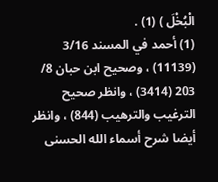الْبُخْلَ ) (1) .
(1) أحمد في المسند 3/16 (11139) ، وصحيح ابن حبان 8/ 203 (3414) ، وانظر صحيح الترغيب والترهيب (844) ، وانظر أيضا شرح أسماء الله الحسنى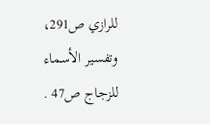للرازي ص291، وتفسير الأسماء للزجاج ص47 .